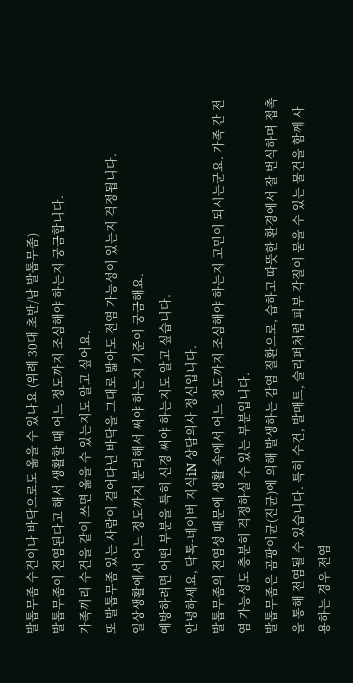발톱무좀 수건이나 바닥으로도 옮을 수 있나요 (위례 30대 초반/남 발톱무좀)
발톱무좀이 전염된다고 해서 생활할 때 어느 정도까지 조심해야 하는지 궁금합니다.
가족끼리 수건을 같이 쓰면 옮을 수 있는지도 알고 싶어요.
또 발톱무좀 있는 사람이 걸어다닌 바닥을 그대로 밟아도 전염 가능성이 있는지 걱정됩니다.
일상생활에서 어느 정도까지 분리해서 써야 하는지 기준이 궁금해요.
예방하려면 어떤 부분을 특히 신경 써야 하는지도 알고 싶습니다.
안녕하세요, 닥톡-네이버 지식iN 상담의사 정신입니다.
발톱무좀의 전염성 때문에 생활 속에서 어느 정도까지 조심해야 하는지 고민이 되시는군요. 가족 간 전염 가능성도 충분히 걱정하실 수 있는 부분입니다.
발톱무좀은 곰팡이균(진균)에 의해 발생하는 감염 질환으로, 습하고 따뜻한 환경에서 잘 번식하며 접촉을 통해 전염될 수 있습니다. 특히 수건, 발매트, 슬리퍼처럼 피부 각질이 묻을 수 있는 물건을 함께 사용하는 경우 전염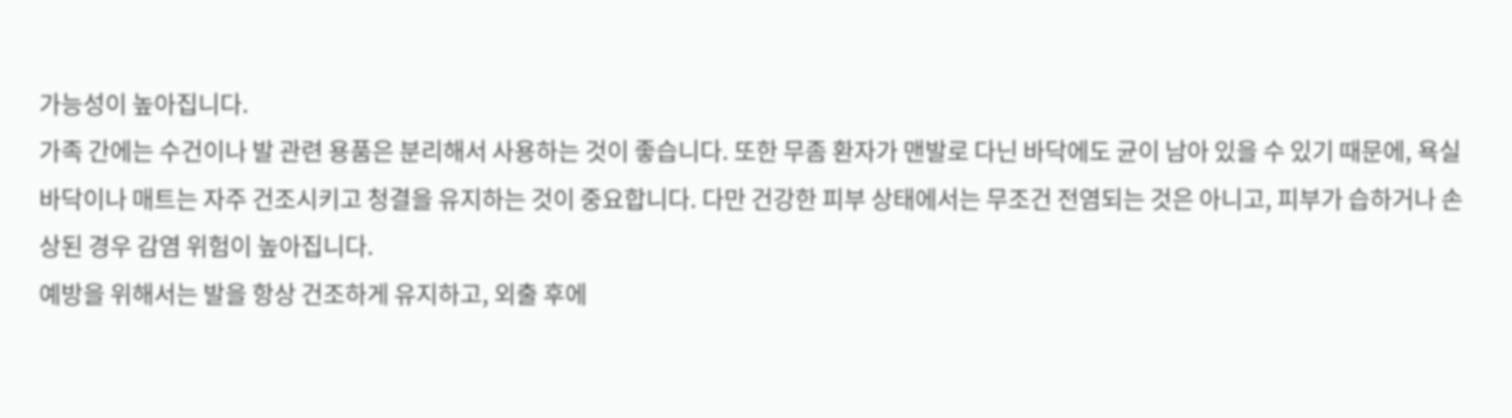가능성이 높아집니다.
가족 간에는 수건이나 발 관련 용품은 분리해서 사용하는 것이 좋습니다. 또한 무좀 환자가 맨발로 다닌 바닥에도 균이 남아 있을 수 있기 때문에, 욕실 바닥이나 매트는 자주 건조시키고 청결을 유지하는 것이 중요합니다. 다만 건강한 피부 상태에서는 무조건 전염되는 것은 아니고, 피부가 습하거나 손상된 경우 감염 위험이 높아집니다.
예방을 위해서는 발을 항상 건조하게 유지하고, 외출 후에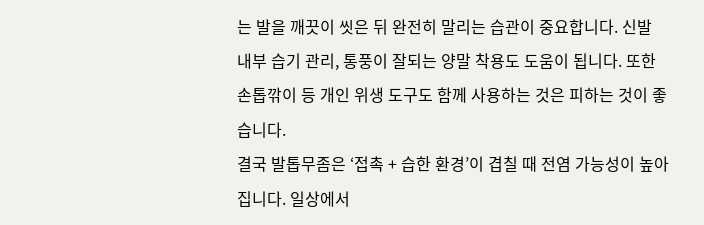는 발을 깨끗이 씻은 뒤 완전히 말리는 습관이 중요합니다. 신발 내부 습기 관리, 통풍이 잘되는 양말 착용도 도움이 됩니다. 또한 손톱깎이 등 개인 위생 도구도 함께 사용하는 것은 피하는 것이 좋습니다.
결국 발톱무좀은 ‘접촉 + 습한 환경’이 겹칠 때 전염 가능성이 높아집니다. 일상에서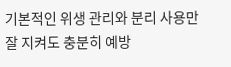기본적인 위생 관리와 분리 사용만 잘 지켜도 충분히 예방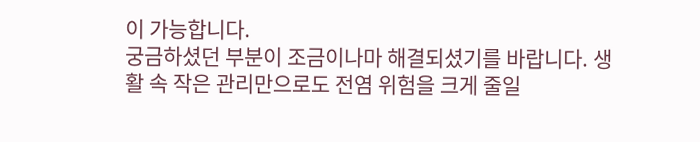이 가능합니다.
궁금하셨던 부분이 조금이나마 해결되셨기를 바랍니다. 생활 속 작은 관리만으로도 전염 위험을 크게 줄일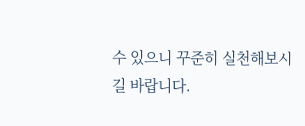수 있으니 꾸준히 실천해보시길 바랍니다.